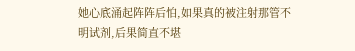她心底涌起阵阵后怕,如果真的被注射那管不明试剂,后果简直不堪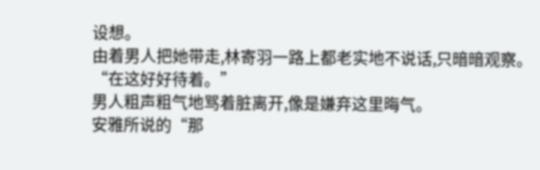设想。
由着男人把她带走,林寄羽一路上都老实地不说话,只暗暗观察。
“在这好好待着。”
男人粗声粗气地骂着脏离开,像是嫌弃这里晦气。
安雅所说的“那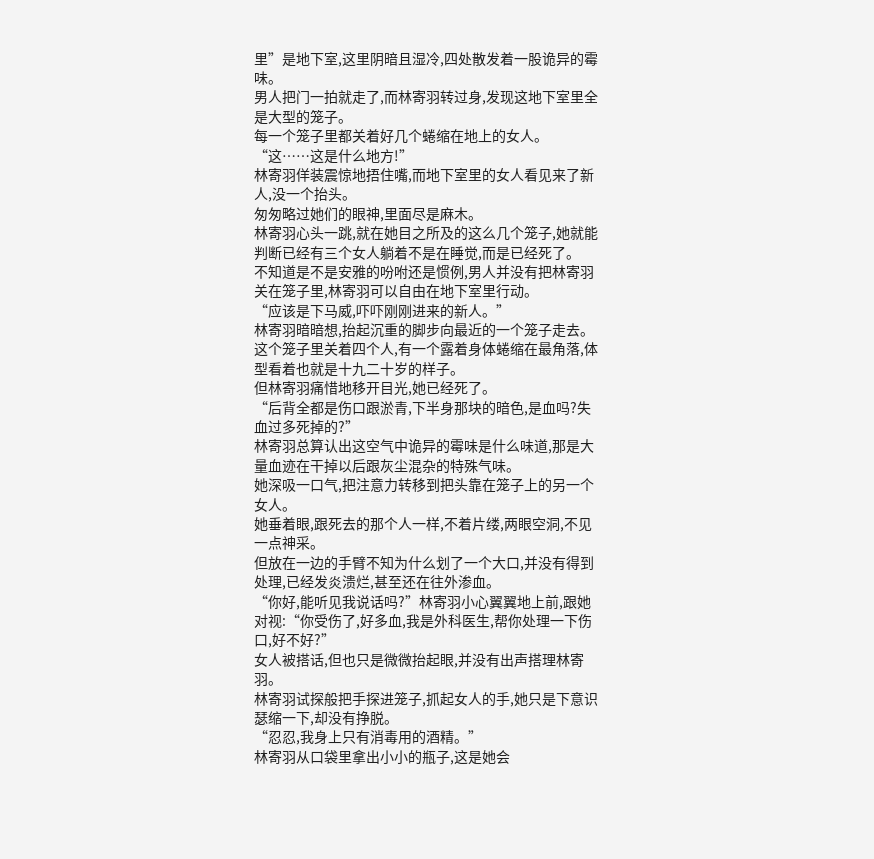里”是地下室,这里阴暗且湿冷,四处散发着一股诡异的霉味。
男人把门一拍就走了,而林寄羽转过身,发现这地下室里全是大型的笼子。
每一个笼子里都关着好几个蜷缩在地上的女人。
“这……这是什么地方!”
林寄羽佯装震惊地捂住嘴,而地下室里的女人看见来了新人,没一个抬头。
匆匆略过她们的眼神,里面尽是麻木。
林寄羽心头一跳,就在她目之所及的这么几个笼子,她就能判断已经有三个女人躺着不是在睡觉,而是已经死了。
不知道是不是安雅的吩咐还是惯例,男人并没有把林寄羽关在笼子里,林寄羽可以自由在地下室里行动。
“应该是下马威,吓吓刚刚进来的新人。”
林寄羽暗暗想,抬起沉重的脚步向最近的一个笼子走去。
这个笼子里关着四个人,有一个露着身体蜷缩在最角落,体型看着也就是十九二十岁的样子。
但林寄羽痛惜地移开目光,她已经死了。
“后背全都是伤口跟淤青,下半身那块的暗色,是血吗?失血过多死掉的?”
林寄羽总算认出这空气中诡异的霉味是什么味道,那是大量血迹在干掉以后跟灰尘混杂的特殊气味。
她深吸一口气,把注意力转移到把头靠在笼子上的另一个女人。
她垂着眼,跟死去的那个人一样,不着片缕,两眼空洞,不见一点神采。
但放在一边的手臂不知为什么划了一个大口,并没有得到处理,已经发炎溃烂,甚至还在往外渗血。
“你好,能听见我说话吗?”林寄羽小心翼翼地上前,跟她对视:“你受伤了,好多血,我是外科医生,帮你处理一下伤口,好不好?”
女人被搭话,但也只是微微抬起眼,并没有出声搭理林寄羽。
林寄羽试探般把手探进笼子,抓起女人的手,她只是下意识瑟缩一下,却没有挣脱。
“忍忍,我身上只有消毒用的酒精。”
林寄羽从口袋里拿出小小的瓶子,这是她会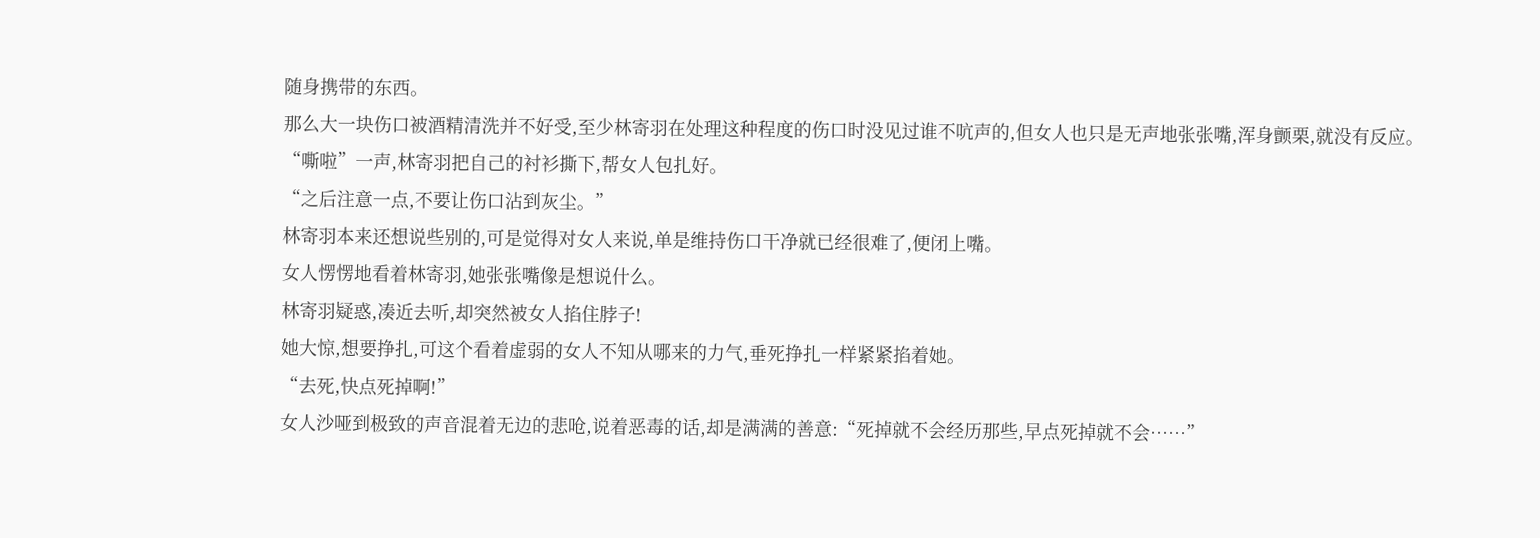随身携带的东西。
那么大一块伤口被酒精清洗并不好受,至少林寄羽在处理这种程度的伤口时没见过谁不吭声的,但女人也只是无声地张张嘴,浑身颤栗,就没有反应。
“嘶啦”一声,林寄羽把自己的衬衫撕下,帮女人包扎好。
“之后注意一点,不要让伤口沾到灰尘。”
林寄羽本来还想说些别的,可是觉得对女人来说,单是维持伤口干净就已经很难了,便闭上嘴。
女人愣愣地看着林寄羽,她张张嘴像是想说什么。
林寄羽疑惑,凑近去听,却突然被女人掐住脖子!
她大惊,想要挣扎,可这个看着虚弱的女人不知从哪来的力气,垂死挣扎一样紧紧掐着她。
“去死,快点死掉啊!”
女人沙哑到极致的声音混着无边的悲呛,说着恶毒的话,却是满满的善意:“死掉就不会经历那些,早点死掉就不会……”